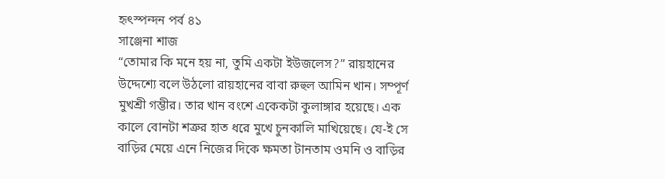হৃৎস্পন্দন পর্ব ৪১
সাঞ্জেনা শাজ
“তোমার কি মনে হয় না, তুমি একটা ইউজলেস?” রায়হানের উদ্দেশ্যে বলে উঠলো রায়হানের বাবা রুহুল আমিন খান। সম্পূর্ণ মুখশ্রী গম্ভীর। তার খান বংশে একেকটা কুলাঙ্গার হয়েছে। এক কালে বোনটা শত্রুর হাত ধরে মুখে চুনকালি মাখিয়েছে। যে-ই সে বাড়ির মেয়ে এনে নিজের দিকে ক্ষমতা টানতাম ওমনি ও বাড়ির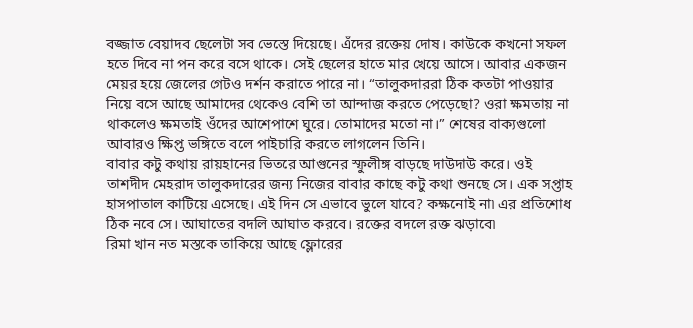বজ্জাত বেয়াদব ছেলেটা সব ভেস্তে দিয়েছে। এঁদের রক্তেয় দোষ। কাউকে কখনো সফল হতে দিবে না পন করে বসে থাকে। সেই ছেলের হাতে মার খেয়ে আসে। আবার একজন মেয়র হয়ে জেলের গেটও দর্শন করাতে পারে না। “তালুকদাররা ঠিক কতটা পাওয়ার নিয়ে বসে আছে আমাদের থেকেও বেশি তা আন্দাজ করতে পেড়েছো? ওরা ক্ষমতায় না থাকলেও ক্ষমতাই ওঁদের আশেপাশে ঘুরে। তোমাদের মতো না।” শেষের বাক্যগুলো আবারও ক্ষিপ্ত ভঙ্গিতে বলে পাইচারি করতে লাগলেন তিনি।
বাবার কটু কথায় রায়হানের ভিতরে আগুনের স্ফুলীঙ্গ বাড়ছে দাউদাউ করে। ওই তাশদীদ মেহরাদ তালুকদারের জন্য নিজের বাবার কাছে কটু কথা শুনছে সে। এক সপ্তাহ হাসপাতাল কাটিয়ে এসেছে। এই দিন সে এভাবে ভুলে যাবে? কক্ষনোই না৷ এর প্রতিশোধ ঠিক নবে সে। আঘাতের বদলি আঘাত করবে। রক্তের বদলে রক্ত ঝড়াবে৷
রিমা খান নত মস্তকে তাকিয়ে আছে ফ্লোরের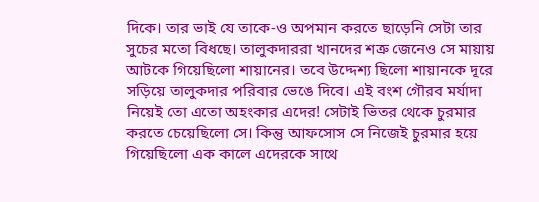দিকে। তার ভাই যে তাকে-ও অপমান করতে ছাড়েনি সেটা তার সুচের মতো বিধছে। তালুকদাররা খানদের শত্রু জেনেও সে মায়ায় আটকে গিয়েছিলো শায়ানের। তবে উদ্দেশ্য ছিলো শায়ানকে দূরে সড়িয়ে তালুকদার পরিবার ভেঙে দিবে। এই বংশ গৌরব মর্যাদা নিয়েই তো এতো অহংকার এদের! সেটাই ভিতর থেকে চুরমার করতে চেয়েছিলো সে। কিন্তু আফসোস সে নিজেই চুরমার হয়ে গিয়েছিলো এক কালে এদেরকে সাথে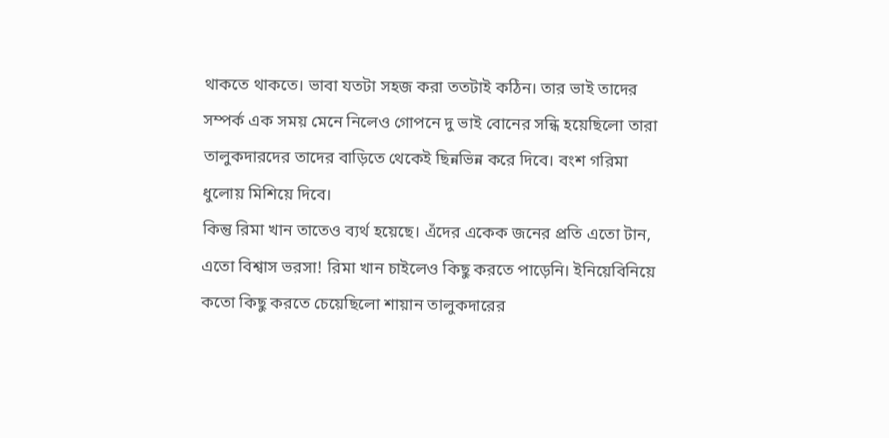থাকতে থাকতে। ভাবা যতটা সহজ করা ততটাই কঠিন। তার ভাই তাদের সম্পর্ক এক সময় মেনে নিলেও গোপনে দু ভাই বোনের সন্ধি হয়েছিলো তারা তালুকদারদের তাদের বাড়িতে থেকেই ছিন্নভিন্ন করে দিবে। বংশ গরিমা ধুলোয় মিশিয়ে দিবে।
কিন্তু রিমা খান তাতেও ব্যর্থ হয়েছে। এঁদের একেক জনের প্রতি এতো টান, এতো বিশ্বাস ভরসা! রিমা খান চাইলেও কিছু করতে পাড়েনি। ইনিয়েবিনিয়ে কতো কিছু করতে চেয়েছিলো শায়ান তালুকদারের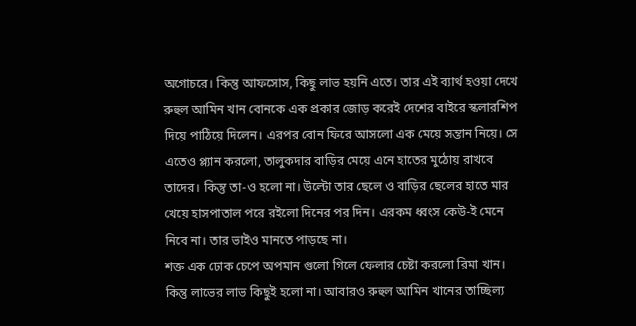অগোচরে। কিন্তু আফসোস, কিছু লাভ হয়নি এতে। তার এই ব্যার্থ হওয়া দেখে রুহুল আমিন খান বোনকে এক প্রকার জোড় করেই দেশের বাইরে স্কলারশিপ দিয়ে পাঠিয়ে দিলেন। এরপর বোন ফিরে আসলো এক মেয়ে সন্তান নিয়ে। সে এতেও প্ল্যান করলো, তালুকদার বাড়ির মেয়ে এনে হাতের মুঠোয় রাখবে তাদের। কিন্তু তা-ও হলো না। উল্টো তার ছেলে ও বাড়ির ছেলের হাতে মার খেয়ে হাসপাতাল পরে রইলো দিনের পর দিন। এরকম ধ্বংস কেউ-ই মেনে নিবে না। তার ভাইও মানতে পাড়ছে না।
শক্ত এক ঢোক চেপে অপমান গুলো গিলে ফেলার চেষ্টা করলো রিমা খান। কিন্তু লাভের লাভ কিছুই হলো না। আবারও রুহুল আমিন খানের তাচ্ছিল্য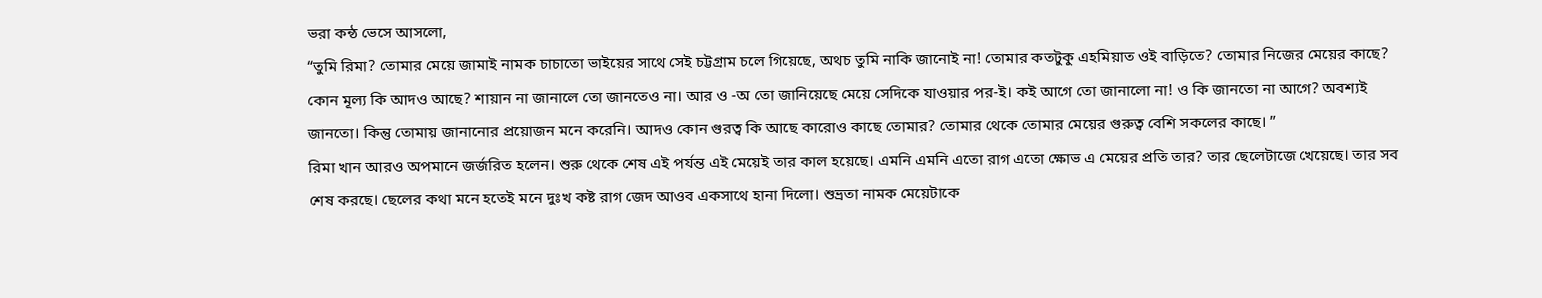ভরা কন্ঠ ভেসে আসলো,
“তুমি রিমা? তোমার মেয়ে জামাই নামক চাচাতো ভাইয়ের সাথে সেই চট্টগ্রাম চলে গিয়েছে, অথচ তুমি নাকি জানোই না! তোমার কতটুকু এহমিয়াত ওই বাড়িতে? তোমার নিজের মেয়ের কাছে? কোন মূল্য কি আদও আছে? শায়ান না জানালে তো জানতেও না। আর ও -অ তো জানিয়েছে মেয়ে সেদিকে যাওয়ার পর-ই। কই আগে তো জানালো না! ও কি জানতো না আগে? অবশ্যই জানতো। কিন্তু তোমায় জানানোর প্রয়োজন মনে করেনি। আদও কোন গুরত্ব কি আছে কারোও কাছে তোমার? তোমার থেকে তোমার মেয়ের গুরুত্ব বেশি সকলের কাছে। ”
রিমা খান আরও অপমানে জর্জরিত হলেন। শুরু থেকে শেষ এই পর্যন্ত এই মেয়েই তার কাল হয়েছে। এমনি এমনি এতো রাগ এতো ক্ষোভ এ মেয়ের প্রতি তার? তার ছেলেটাজে খেয়েছে। তার সব শেষ করছে। ছেলের কথা মনে হতেই মনে দুঃখ কষ্ট রাগ জেদ আওব একসাথে হানা দিলো। শুভ্রতা নামক মেয়েটাকে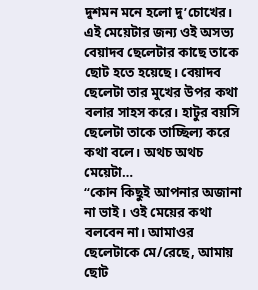দুশমন মনে হলো দু’চোখের। এই মেয়েটার জন্য ওই অসভ্য বেয়াদব ছেলেটার কাছে তাকে ছোট হতে হয়েছে। বেয়াদব ছেলেটা তার মুখের উপর কথা বলার সাহস করে। হাটুর বয়সি ছেলেটা তাকে তাচ্ছিল্য করে কথা বলে। অথচ অথচ মেয়েটা…
“কোন কিছুই আপনার অজানা না ভাই। ওই মেয়ের কথা বলবেন না। আমাওর ছেলেটাকে মে/রেছে, আমায় ছোট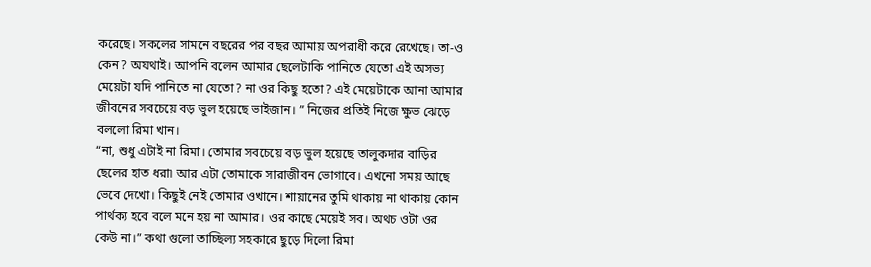করেছে। সকলের সামনে বছরের পর বছর আমায় অপরাধী করে রেখেছে। তা-ও কেন? অযথাই। আপনি বলেন আমার ছেলেটাকি পানিতে যেতো এই অসভ্য মেয়েটা যদি পানিতে না যেতো? না ওর কিছু হতো? এই মেয়েটাকে আনা আমার জীবনের সবচেয়ে বড় ভুল হয়েছে ভাইজান। ” নিজের প্রতিই নিজে ক্ষুভ ঝেড়ে বললো রিমা খান।
“না, শুধু এটাই না রিমা। তোমার সবচেয়ে বড় ভুল হয়েছে তালুকদার বাড়ির ছেলের হাত ধরা৷ আর এটা তোমাকে সারাজীবন ভোগাবে। এখনো সময় আছে ভেবে দেখো। কিছুই নেই তোমার ওখানে। শায়ানের তুমি থাকায় না থাকায় কোন পার্থক্য হবে বলে মনে হয় না আমার। ওর কাছে মেয়েই সব। অথচ ওটা ওর কেউ না।” কথা গুলো তাচ্ছিল্য সহকারে ছুড়ে দিলো রিমা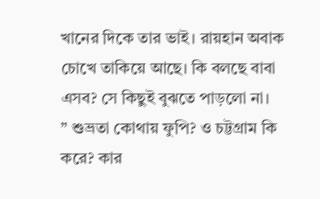খানের দিকে তার ভাই। রায়হান অবাক চোখে তাকিয়ে আছে। কি বলছে বাবা এসব? সে কিছুই বুঝতে পাড়লো না।
” শুভ্রতা কোথায় ফুপি? ও চট্টগ্রাম কি করে? কার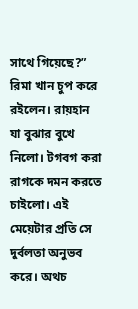সাথে গিয়েছে?”
রিমা খান চুপ করে রইলেন। রায়হান যা বুঝার বুখে নিলো। টগবগ করা রাগকে দমন করতে চাইলো। এই মেয়েটার প্রতি সে দুর্বলতা অনুভব করে। অথচ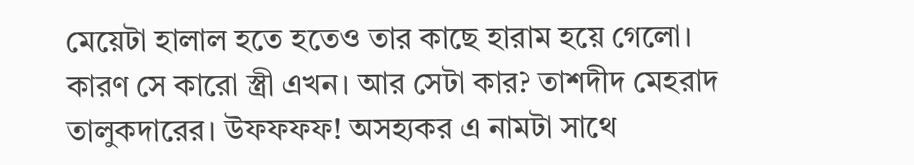মেয়েটা হালাল হতে হতেও তার কাছে হারাম হয়ে গেলো। কারণ সে কারো স্ত্রী এখন। আর সেটা কার? তাশদীদ মেহরাদ তালুকদারের। উফফফফ! অসহ্যকর এ নামটা সাথে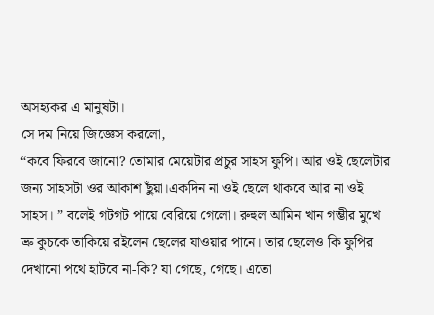অসহ্যকর এ মানুষটা।
সে দম নিয়ে জিজ্ঞেস করলো,
“কবে ফিরবে জানো? তোমার মেয়েটার প্রচুর সাহস ফুপি। আর ওই ছেলেটার জন্য সাহসটা ওর আকাশ ছুঁয়া।একদিন না ওই ছেলে থাকবে আর না ওই সাহস। ” বলেই গটগট পায়ে বেরিয়ে গেলো। রুহুল আমিন খান গম্ভীর মুখে ভ্রু কুচকে তাকিয়ে রইলেন ছেলের যাওয়ার পানে। তার ছেলেও কি ফুপির দেখানো পথে হাটবে না-কি? যা গেছে, গেছে। এতো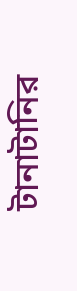টানাটানির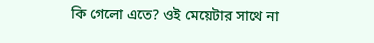কি গেলো এতে? ওই মেয়েটার সাথে না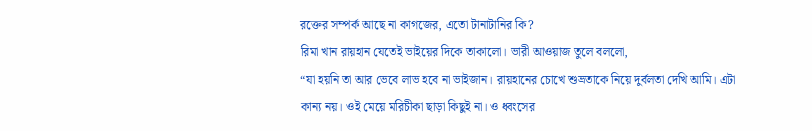রক্তের সম্পর্ক আছে না কাগজের, এতো টানাটানির কি?
রিমা খান রায়হান যেতেই ভাইয়ের দিকে তাকালো। ভারী আওয়াজ তুলে বললো,
“যা হয়নি তা আর ভেবে লাভ হবে না ভাইজান। রায়হানের চোখে শুভ্রতাকে নিয়ে দুর্বলতা দেখি আমি। এটা কান্য নয়। ওই মেয়ে মরিচীকা ছাড়া কিছুই না। ও ধ্বংসের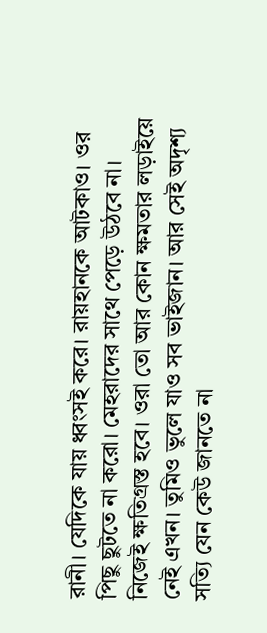রানী। যেদিকে যায় ধ্বংসই করে। রায়হানকে আটকাও। ওর পিছু ছুটতে না করো। মেহরাদের সাথে পেড়ে উঠবে না। নিজেই ক্ষতিগ্রস্ত হবে। ওরা তো আর কোন ক্ষমতার লড়াইয়ে নেই এখন। তুমিও ভুলে যাও সব ভাইজান। আর সেই অদৃশ্য সত্যি যেন কেউ জানতে না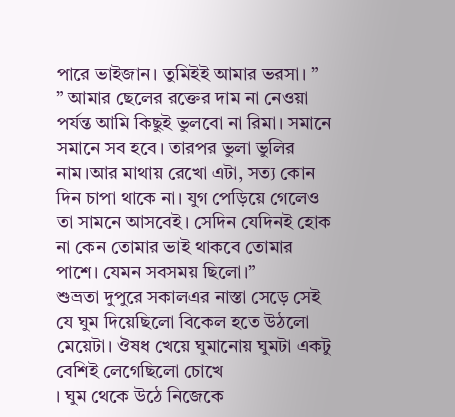পারে ভাইজান। তুমিইই আমার ভরসা। ”
” আমার ছেলের রক্তের দাম না নেওয়া পর্যন্ত আমি কিছুই ভুলবো না রিমা। সমানে সমানে সব হবে। তারপর ভুলা ভুলির নাম।আর মাথায় রেখো এটা, সত্য কোন দিন চাপা থাকে না। যুগ পেড়িয়ে গেলেও তা সামনে আসবেই। সেদিন যেদিনই হোক না কেন তোমার ভাই থাকবে তোমার পাশে। যেমন সবসময় ছিলো।”
শুভ্রতা দুপুরে সকালএর নাস্তা সেড়ে সেই যে ঘুম দিয়েছিলো বিকেল হতে উঠলো মেয়েটা। ঔষধ খেয়ে ঘুমানোয় ঘুমটা একটু বেশিই লেগেছিলো চোখে
। ঘুম থেকে উঠে নিজেকে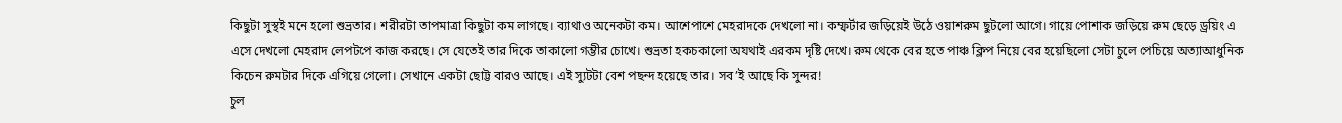কিছুটা সুস্থই মনে হলো শুভ্রতার। শরীরটা তাপমাত্রা কিছুটা কম লাগছে। ব্যাথাও অনেকটা কম। আশেপাশে মেহরাদকে দেখলো না। কম্ফর্টার জড়িয়েই উঠে ওয়াশরুম ছুটলো আগে। গায়ে পোশাক জড়িয়ে রুম ছেড়ে ড্রয়িং এ এসে দেখলো মেহরাদ লেপটপে কাজ করছে। সে যেতেই তার দিকে তাকালো গম্ভীর চোখে। শুভ্রতা হকচকালো অযথাই এরকম দৃষ্টি দেখে। রুম থেকে বের হতে পাঞ্চ ক্লিপ নিয়ে বের হয়েছিলো সেটা চুলে পেচিয়ে অত্যাআধুনিক কিচেন রুমটার দিকে এগিয়ে গেলো। সেখানে একটা ছোট্ট বারও আছে। এই স্যুটটা বেশ পছন্দ হয়েছে তার। সব’ই আছে কি সুন্দর!
চুল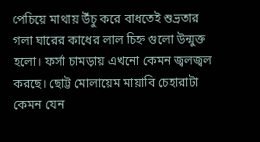পেচিয়ে মাথায় উঁচু করে বাধতেই শুভ্রতার গলা ঘারের কাধের লাল চিহ্ন গুলো উন্মুক্ত হলো। ফর্সা চামড়ায় এখনো কেমন জ্বলজ্বল করছে। ছোট্ট মোলায়েম মায়াবি চেহারাটা কেমন যেন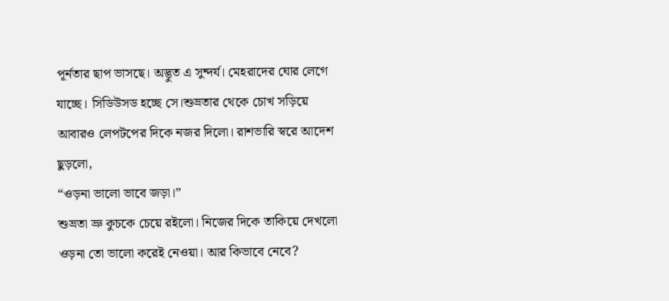পূর্নতার ছাপ ভাসছে। অদ্ভুত এ সুন্দর্য। মেহরাদের ঘোর লেগে যাচ্ছে। সিডিউসড হচ্ছে সে।শুভ্রতার থেকে চোখ সড়িয়ে আবারও লেপটপের দিকে নজর দিলো। রাশভারি স্বরে আদেশ ছুড়লো,
“ওড়না ভালো ভাবে জড়া।”
শুভ্রতা ভ্রু কুচকে চেয়ে রইলো। নিজের দিকে তাকিয়ে দেখলো ওড়না তো ভালো করেই নেওয়া। আর কিভাবে নেবে?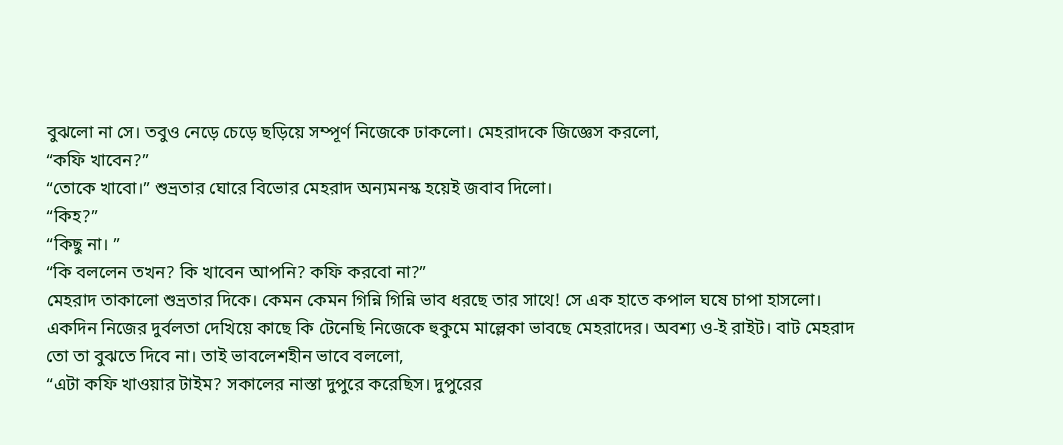বুঝলো না সে। তবুও নেড়ে চেড়ে ছড়িয়ে সম্পূর্ণ নিজেকে ঢাকলো। মেহরাদকে জিজ্ঞেস করলো,
“কফি খাবেন?”
“তোকে খাবো।” শুভ্রতার ঘোরে বিভোর মেহরাদ অন্যমনস্ক হয়েই জবাব দিলো।
“কিহ?”
“কিছু না। ”
“কি বললেন তখন? কি খাবেন আপনি? কফি করবো না?”
মেহরাদ তাকালো শুভ্রতার দিকে। কেমন কেমন গিন্নি গিন্নি ভাব ধরছে তার সাথে! সে এক হাতে কপাল ঘষে চাপা হাসলো। একদিন নিজের দুর্বলতা দেখিয়ে কাছে কি টেনেছি নিজেকে হুকুমে মাল্লেকা ভাবছে মেহরাদের। অবশ্য ও-ই রাইট। বাট মেহরাদ তো তা বুঝতে দিবে না। তাই ভাবলেশহীন ভাবে বললো,
“এটা কফি খাওয়ার টাইম? সকালের নাস্তা দুপুরে করেছিস। দুপুরের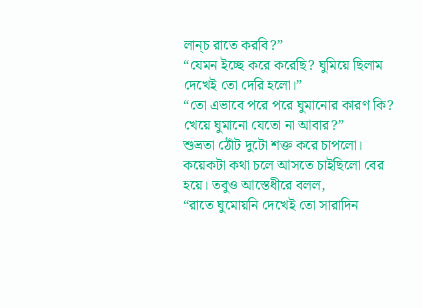লান্চ রাতে করবি?”
“যেমন ইচ্ছে করে করেছি? ঘুমিয়ে ছিলাম দেখেই তো দেরি হলো।”
“তো এভাবে পরে পরে ঘুমানোর কারণ কি? খেয়ে ঘুমানো যেতো না আবার?”
শুভ্রতা ঠোঁট দুটো শক্ত করে চাপলো। কয়েকটা কথা চলে আসতে চাইছিলো বের হয়ে। তবুও আস্তেধীরে বলল,
“রাতে ঘুমোয়নি দেখেই তো সারাদিন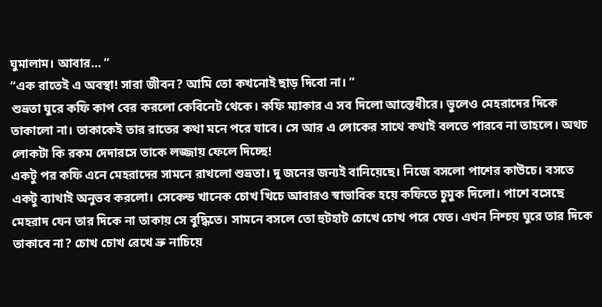ঘুমালাম। আবার… ”
“এক রাতেই এ অবস্থা! সারা জীবন? আমি তো কখনোই ছাড় দিবো না। ”
শুভ্রতা ঘুরে কফি কাপ বের করলো কেবিনেট থেকে। কফি ম্যাকার এ সব দিলো আস্তেধীরে। ভুলেও মেহরাদের দিকে তাকালো না। তাকাকেই তার রাতের কথা মনে পরে যাবে। সে আর এ লোকের সাথে কথাই বলতে পারবে না তাহলে। অথচ লোকটা কি রকম দেদারসে তাকে লজ্জায় ফেলে দিচ্ছে!
একটু পর কফি এনে মেহরাদের সামনে রাখলো শুভ্রতা। দু জনের জন্যই বানিয়েছে। নিজে বসলো পাশের কাউচে। বসতে একটু ব্যাথাই অনুভব করলো। সেকেন্ড খানেক চোখ খিচে আবারও স্বাভাবিক হয়ে কফিতে চুমুক দিলো। পাশে বসেছে মেহরাদ যেন তার দিকে না তাকায় সে বুদ্ধিতে। সামনে বসলে তো হুটহাট চোখে চোখ পরে যেত। এখন নিশ্চয় ঘুরে তার দিকে তাকাবে না? চোখ চোখ রেখে ভ্রু নাচিয়ে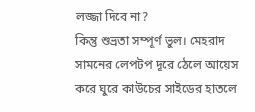লজ্জা দিবে না?
কিন্তু শুভ্রতা সম্পূর্ণ ভুল। মেহরাদ সামনের লেপটপ দূরে ঠেলে আয়েস করে ঘুরে কাউচের সাইডের হাতলে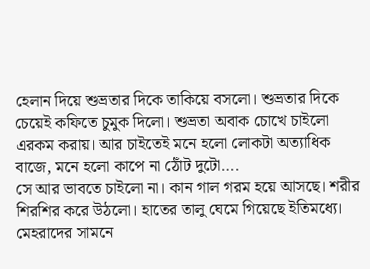হেলান দিয়ে শুভ্রতার দিকে তাকিয়ে বসলো। শুভ্রতার দিকে চেয়েই কফিতে চুমুক দিলো। শুভ্রতা অবাক চোখে চাইলো এরকম করায়। আর চাইতেই মনে হলো লোকটা অত্যাধিক বাজে, মনে হলো কাপে না ঠোঁট দুটো….
সে আর ভাবতে চাইলো না। কান গাল গরম হয়ে আসছে। শরীর শিরশির করে উঠলো। হাতের তালু ঘেমে গিয়েছে ইতিমধ্যে। মেহরাদের সামনে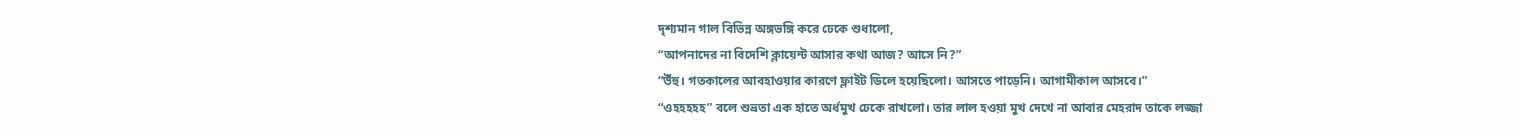দৃশ্যমান গাল বিভিন্ন অঙ্গভঙ্গি করে ঢেকে শুধালো,
“আপনাদের না বিদেশি ক্লায়েন্ট আসার কথা আজ? আসে নি?”
“উঁহু। গতকালের আবহাওয়ার কারণে ফ্লাইট ডিলে হয়েছিলো। আসতে পাড়েনি। আগামীকাল আসবে।”
“ওহহহহহ” বলে শুভ্রতা এক হাতে অর্ধমুখ ঢেকে রাখলো। তার লাল হওয়া মুখ দেখে না আবার মেহরাদ তাকে লজ্জা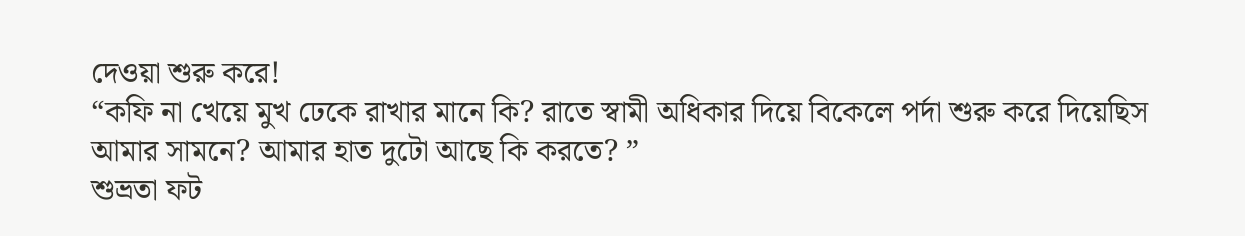দেওয়া শুরু করে!
“কফি না খেয়ে মুখ ঢেকে রাখার মানে কি? রাতে স্বামী অধিকার দিয়ে বিকেলে পর্দা শুরু করে দিয়েছিস আমার সামনে? আমার হাত দুটো আছে কি করতে? ”
শুভ্রতা ফট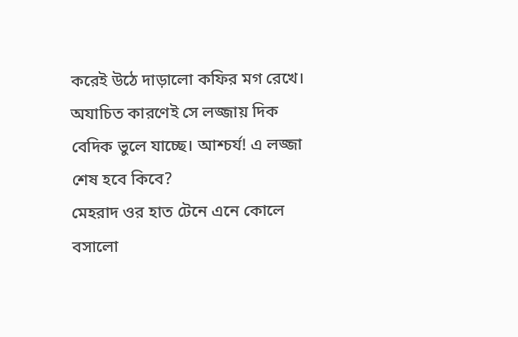করেই উঠে দাড়ালো কফির মগ রেখে। অযাচিত কারণেই সে লজ্জায় দিক বেদিক ভুলে যাচ্ছে। আশ্চর্য! এ লজ্জা শেষ হবে কিবে?
মেহরাদ ওর হাত টেনে এনে কোলে বসালো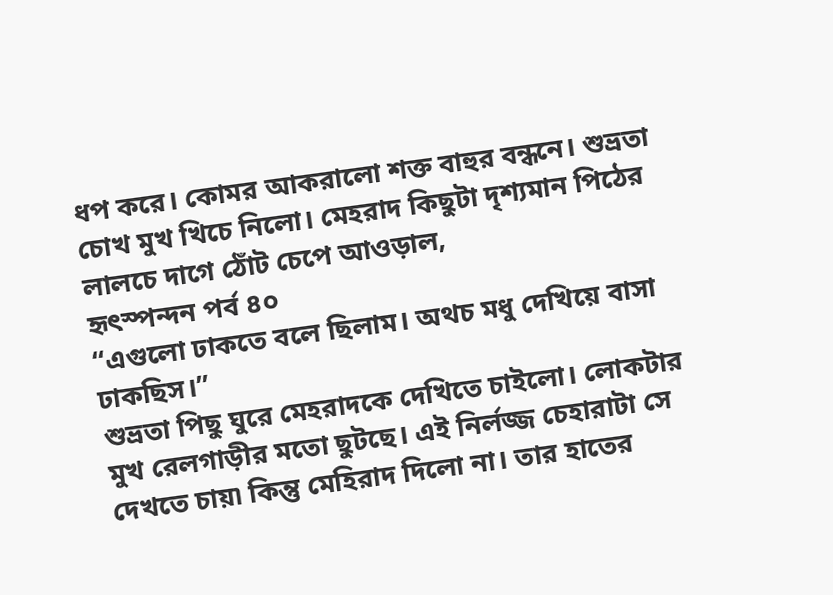ধপ করে। কোমর আকরালো শক্ত বাহুর বন্ধনে। শুভ্রতা চোখ মুখ খিচে নিলো। মেহরাদ কিছুটা দৃশ্যমান পিঠের লালচে দাগে ঠোঁট চেপে আওড়াল,
হৃৎস্পন্দন পর্ব ৪০
“এগুলো ঢাকতে বলে ছিলাম। অথচ মধু দেখিয়ে বাসা ঢাকছিস।”
শুভ্রতা পিছু ঘুরে মেহরাদকে দেখিতে চাইলো। লোকটার মুখ রেলগাড়ীর মতো ছুটছে। এই নির্লজ্জ চেহারাটা সে দেখতে চায়৷ কিন্তু মেহিরাদ দিলো না। তার হাতের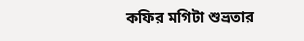কফির মগিটা শুভ্রতার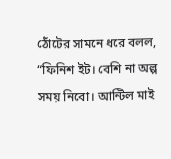ঠোঁটের সামনে ধরে বলল,
“ফিনিশ ইট। বেশি না অল্প সময় নিবো। আন্টিল মাই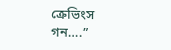ক্রেভিংস গন….”